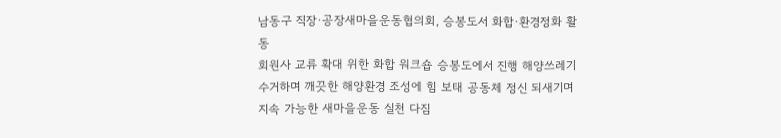남동구 직장·공장새마을운동협의회, 승봉도서 화합·환경정화 활동
회원사 교류 확대 위한 화합 워크숍 승봉도에서 진행 해양쓰레기 수거하며 깨끗한 해양환경 조성에 힘 보태 공동체 정신 되새기며 지속 가능한 새마을운동 실천 다짐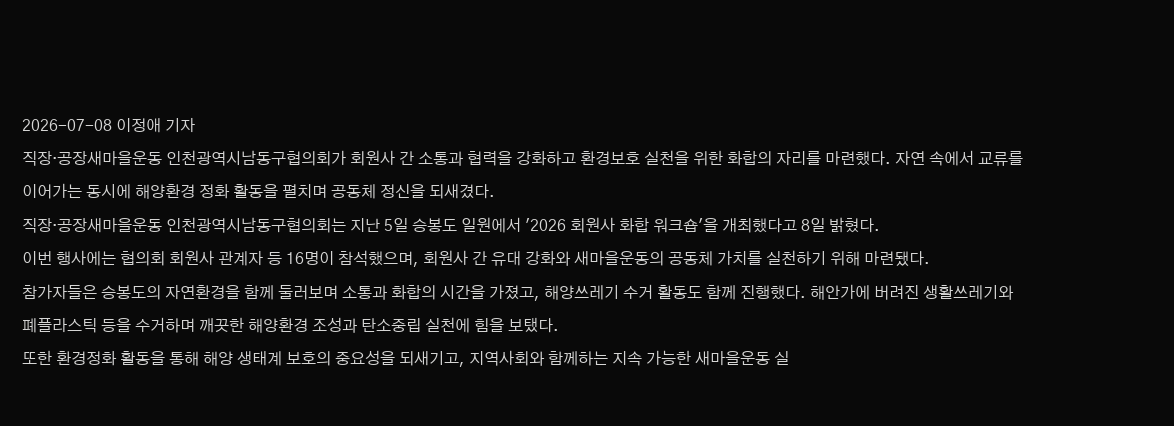2026-07-08 이정애 기자
직장·공장새마을운동 인천광역시남동구협의회가 회원사 간 소통과 협력을 강화하고 환경보호 실천을 위한 화합의 자리를 마련했다. 자연 속에서 교류를 이어가는 동시에 해양환경 정화 활동을 펼치며 공동체 정신을 되새겼다.
직장·공장새마을운동 인천광역시남동구협의회는 지난 5일 승봉도 일원에서 '2026 회원사 화합 워크숍'을 개최했다고 8일 밝혔다.
이번 행사에는 협의회 회원사 관계자 등 16명이 참석했으며, 회원사 간 유대 강화와 새마을운동의 공동체 가치를 실천하기 위해 마련됐다.
참가자들은 승봉도의 자연환경을 함께 둘러보며 소통과 화합의 시간을 가졌고, 해양쓰레기 수거 활동도 함께 진행했다. 해안가에 버려진 생활쓰레기와 폐플라스틱 등을 수거하며 깨끗한 해양환경 조성과 탄소중립 실천에 힘을 보탰다.
또한 환경정화 활동을 통해 해양 생태계 보호의 중요성을 되새기고, 지역사회와 함께하는 지속 가능한 새마을운동 실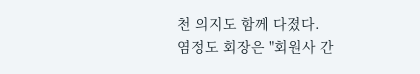천 의지도 함께 다졌다.
염정도 회장은 "회원사 간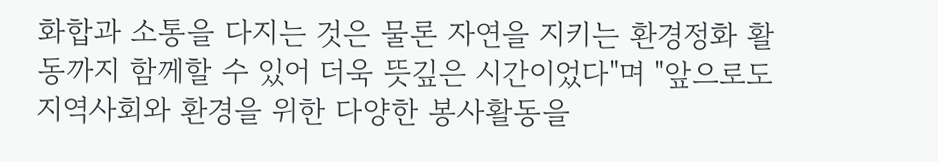화합과 소통을 다지는 것은 물론 자연을 지키는 환경정화 활동까지 함께할 수 있어 더욱 뜻깊은 시간이었다"며 "앞으로도 지역사회와 환경을 위한 다양한 봉사활동을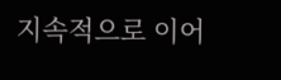지속적으로 이어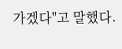가겠다"고 말했다.